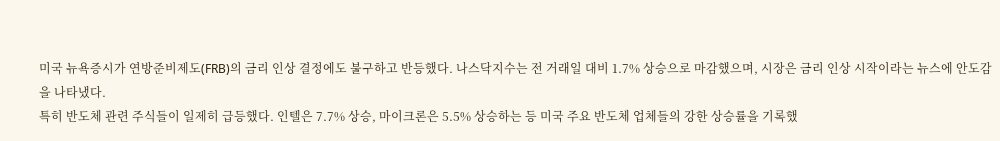미국 뉴욕증시가 연방준비제도(FRB)의 금리 인상 결정에도 불구하고 반등했다. 나스닥지수는 전 거래일 대비 1.7% 상승으로 마감했으며, 시장은 금리 인상 시작이라는 뉴스에 안도감을 나타냈다.
특히 반도체 관련 주식들이 일제히 급등했다. 인텔은 7.7% 상승, 마이크론은 5.5% 상승하는 등 미국 주요 반도체 업체들의 강한 상승률을 기록했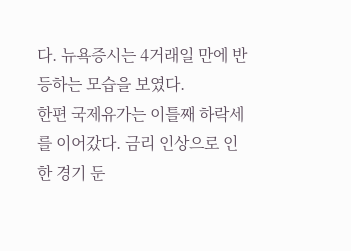다. 뉴욕증시는 4거래일 만에 반등하는 모습을 보였다.
한편 국제유가는 이틀째 하락세를 이어갔다. 금리 인상으로 인한 경기 둔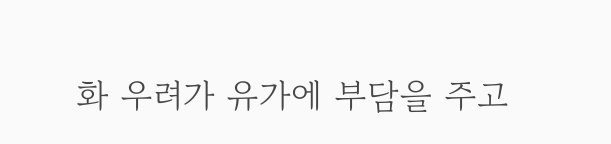화 우려가 유가에 부담을 주고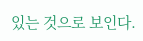있는 것으로 보인다.